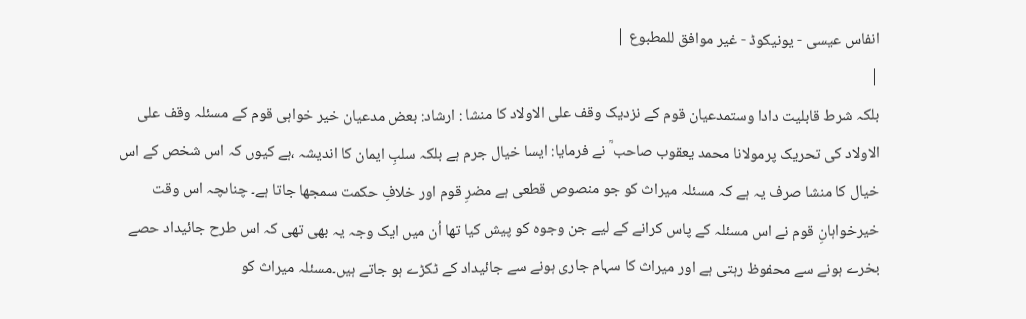انفاس عیسی - یونیکوڈ - غیر موافق للمطبوع |
|
بلکہ شرط قابلیت دادا وستمدعیان قوم کے نزدیک وقف علی الاولاد کا منشا : ارشاد: بعض مدعیان خیر خواہی قوم کے مسئلہ وقف علی الاولاد کی تحریک پرمولانا محمد یعقوب صاحب ؒ نے فرمایا: ایسا خیال جرم ہے بلکہ سلبِ ایمان کا اندیشہ ،ہے کیوں کہ اس شخص کے اس خیال کا منشا صرف یہ ہے کہ مسئلہ میراث کو جو منصوص قطعی ہے مضرِ قوم اور خلافِ حکمت سمجھا جاتا ہے۔ چناںچہ اس وقت خیرخواہانِ قوم نے اس مسئلہ کے پاس کرانے کے لیے جن وجوہ کو پیش کیا تھا اُن میں ایک وجہ یہ بھی تھی کہ اس طرح جائیداد حصے بخرے ہونے سے محفوظ رہتی ہے اور میراث کا سہام جاری ہونے سے جائیداد کے ٹکڑے ہو جاتے ہیں۔مسئلہ میراث کو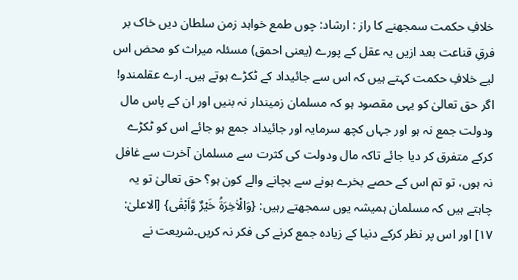خلافِ حکمت سمجھنے کا راز : ارشاد: چوں طمع خواہد زمن سلطان دیں خاک بر فرقِ قناعت بعد ازیں یہ عقل کے پورے (یعنی احمق) مسئلہ میراث کو محض اس لیے خلافِ حکمت کہتے ہیں کہ اس سے جائیداد کے ٹکڑے ہوتے ہیں۔ ارے عقلمندو! اگر حق تعالیٰ کو یہی مقصود ہو کہ مسلمان زمیندار نہ بنیں اور ان کے پاس مال ودولت جمع نہ ہو اور جہاں کچھ سرمایہ اور جائیداد جمع ہو جائے اس کو ٹکڑے کرکے متفرق کر دیا جائے تاکہ مال ودولت کی کثرت سے مسلمان آخرت سے غافل نہ ہوں، تو تم اس کے حصے بخرے ہونے سے بچانے والے کون ہو؟ حق تعالیٰ تو یہ چاہتے ہیں کہ مسلمان ہمیشہ یوں سمجھتے رہیں: {وَالْاٰخِرَۃُ خَیْرٌ وَّاَبْقٰی} [الاعلیٰ: ۱۷] اور اس پر نظر کرکے دنیا کے زیادہ جمع کرنے کی فکر نہ کریں۔شریعت نے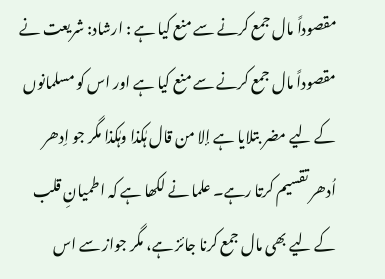مقصوداً مال جمع کرنے سے منع کیا ہے : ارشاد: شریعت نے مقصوداً مال جمع کرنے سے منع کیا ہے اور اس کو مسلمانوں کے لیے مضر بتلایا ہے إلا من قال ہٰکذا وہٰکذا مگر جو اِدھر اُدھر تقسیم کرتا رہے۔ علما نے لکھا ہے کہ اطمیانِ قلب کے لیے بھی مال جمع کرنا جائز ہے، مگر جواز سے اس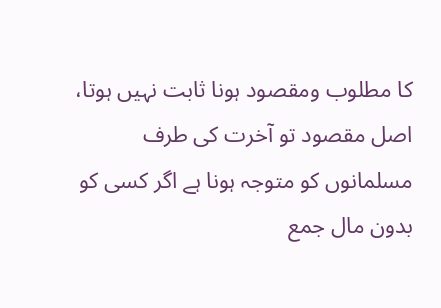کا مطلوب ومقصود ہونا ثابت نہیں ہوتا، اصل مقصود تو آخرت کی طرف مسلمانوں کو متوجہ ہونا ہے اگر کسی کو بدون مال جمع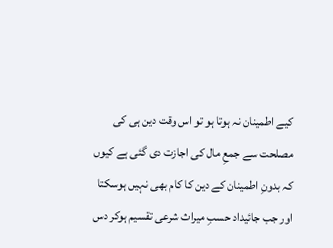کیے اطمینان نہ ہوتا ہو تو اس وقت دین ہی کی مصلحت سے جمعِ مال کی اجازت دی گئی ہے کیوں کہ بدونِ اطمینان کے دین کا کام بھی نہیں ہوسکتا اور جب جائیداد حسبِ میراث شرعی تقسیم ہوکر دس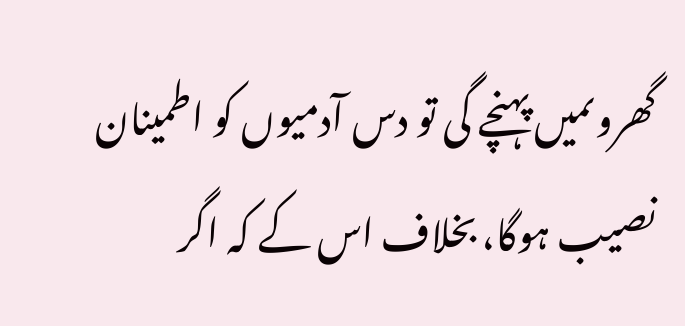گھروںمیں پہنچے گی تو دس آدمیوں کو اطمینان نصیب ہوگا، بخلاف اس کے کہ اگر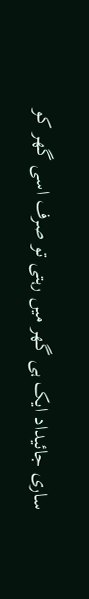ساری جائیداد ایک ہی گھر میں رہتی تو صرف اسی گھر کو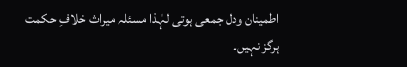اطمینان ودل جمعی ہوتی لہٰذا مسئلہ میراث خلافِ حکمت ہرگز نہیں۔